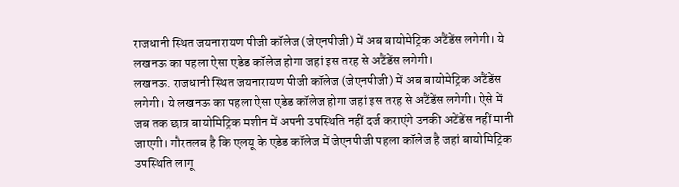राजधानी स्थित जयनारायण पीजी कॉलेज (जेएनपीजी) में अब बायोमेट्रिक अटैंडेंस लगेगी। ये लखनऊ का पहला ऐसा एडेड कॉलेज होगा जहां इस तरह से अटैंडेंस लगेगी।
लखनऊ. राजधानी स्थित जयनारायण पीजी कॉलेज (जेएनपीजी) में अब बायोमेट्रिक अटैंडेंस लगेगी। ये लखनऊ का पहला ऐसा एडेड कॉलेज होगा जहां इस तरह से अटैंडेंस लगेगी। ऐसे में जब तक छात्र बायोमिट्रिक मशीन में अपनी उपस्थिति नहीं दर्ज कराएंगे उनकी अटेंडेंस नहीं मानी जाएगी। गौरतलब है कि एलयू के एडेड कॉलेज में जेएनपीजी पहला कॉलेज है जहां बायोमिट्रिक उपस्थिति लागू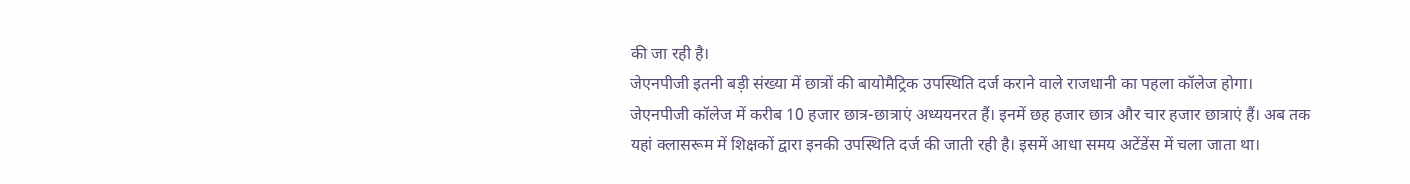की जा रही है।
जेएनपीजी इतनी बड़ी संख्या में छात्रों की बायोमैट्रिक उपस्थिति दर्ज कराने वाले राजधानी का पहला कॉलेज होगा। जेएनपीजी कॉलेज में करीब 10 हजार छात्र-छात्राएं अध्ययनरत हैं। इनमें छह हजार छात्र और चार हजार छात्राएं हैं। अब तक यहां क्लासरूम में शिक्षकों द्वारा इनकी उपस्थिति दर्ज की जाती रही है। इसमें आधा समय अटेंडेंस में चला जाता था।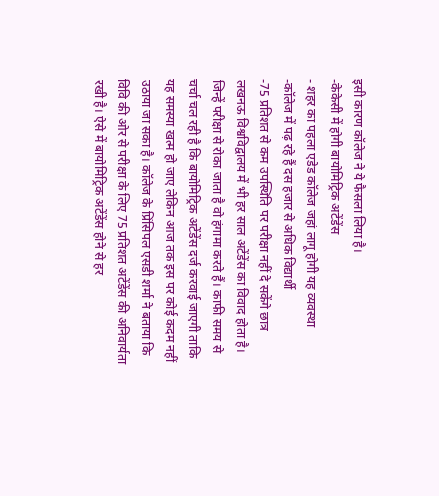इसी कारण कॉलेज ने ये फैसला लिया है।
-केकेसी में होगी बायोमिट्रिक अटेंडेंस
- शहर का पहला एडेड कॉलेज जहां लागू होगी यह व्यवस्था
-कॉलेज में पढ़ रहे हैं दस हजार से अधिक विद्यार्थी
-75 प्रतिशत से कम उपस्थिति पर परीक्षा नहीं दे सकेंगे छात्र
लखनऊ विश्वविद्वालय में भी हर साल अटेंडेंस का विवाद होता है। जिन्हें परीक्षा से रोका जाता है वो हंगामा करते हैं। काफी समय से चर्चा चल रही है कि बायोमिट्रिक अटेंडेंस दर्ज करवाई जाएगी ताकि यह समस्या खत्म हो जाए लेकिन आज तक इस पर कोई कदम नहीं उठाया जा सका है। कॉलेज के प्रिंसिपल एसडी शर्मा ने बताया कि विवि की ओर से परीक्षा के लिए 75 प्रतिशत अटेंडेंस की अनिवार्यता रखी है। ऐसे में बायोमिट्रिक अटेंडेंस होने से हर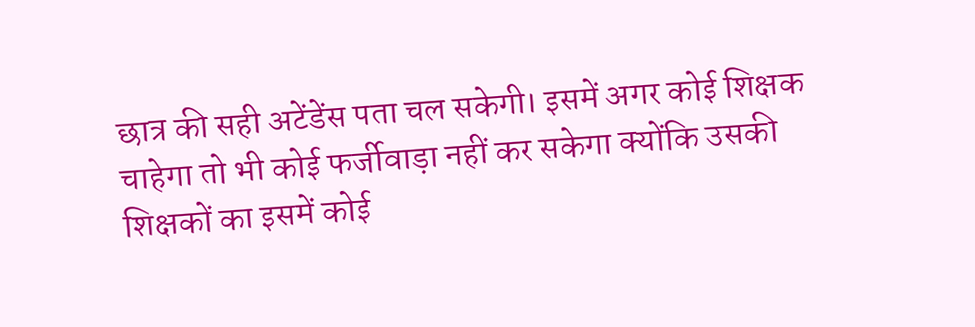छात्र की सही अटेंडेंस पता चल सकेगी। इसमें अगर कोई शिक्षक चाहेगा तो भी कोई फर्जीवाड़ा नहीं कर सकेगा क्योंकि उसकी शिक्षकों का इसमें कोई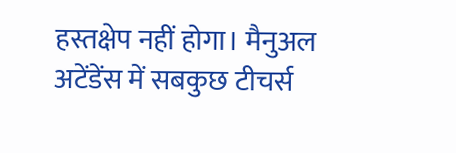हस्तक्षेप नहीं होगा। मैनुअल अटेंडेंस में सबकुछ टीचर्स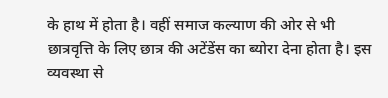के हाथ में होता है। वहीं समाज कल्याण की ओर से भी छात्रवृत्ति के लिए छात्र की अटेंडेंस का ब्योरा देना होता है। इस व्यवस्था से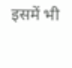इसमें भी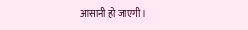आसानी हो जाएगी।